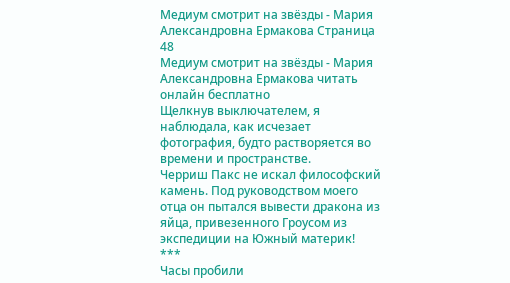Медиум смотрит на звёзды - Мария Александровна Ермакова Страница 48
Медиум смотрит на звёзды - Мария Александровна Ермакова читать онлайн бесплатно
Щелкнув выключателем, я наблюдала, как исчезает фотография, будто растворяется во времени и пространстве.
Черриш Пакс не искал философский камень. Под руководством моего отца он пытался вывести дракона из яйца, привезенного Гроусом из экспедиции на Южный материк!
***
Часы пробили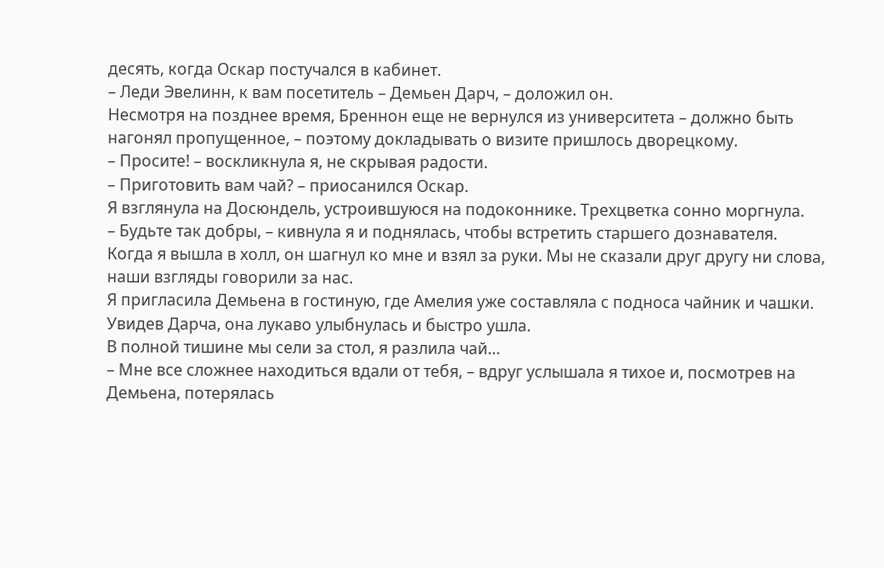десять, когда Оскар постучался в кабинет.
– Леди Эвелинн, к вам посетитель – Демьен Дарч, – доложил он.
Несмотря на позднее время, Бреннон еще не вернулся из университета – должно быть нагонял пропущенное, – поэтому докладывать о визите пришлось дворецкому.
– Просите! – воскликнула я, не скрывая радости.
– Приготовить вам чай? – приосанился Оскар.
Я взглянула на Досюндель, устроившуюся на подоконнике. Трехцветка сонно моргнула.
– Будьте так добры, – кивнула я и поднялась, чтобы встретить старшего дознавателя.
Когда я вышла в холл, он шагнул ко мне и взял за руки. Мы не сказали друг другу ни слова, наши взгляды говорили за нас.
Я пригласила Демьена в гостиную, где Амелия уже составляла с подноса чайник и чашки. Увидев Дарча, она лукаво улыбнулась и быстро ушла.
В полной тишине мы сели за стол, я разлила чай…
– Мне все сложнее находиться вдали от тебя, – вдруг услышала я тихое и, посмотрев на Демьена, потерялась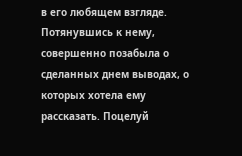в его любящем взгляде.
Потянувшись к нему, совершенно позабыла о сделанных днем выводах, о которых хотела ему рассказать. Поцелуй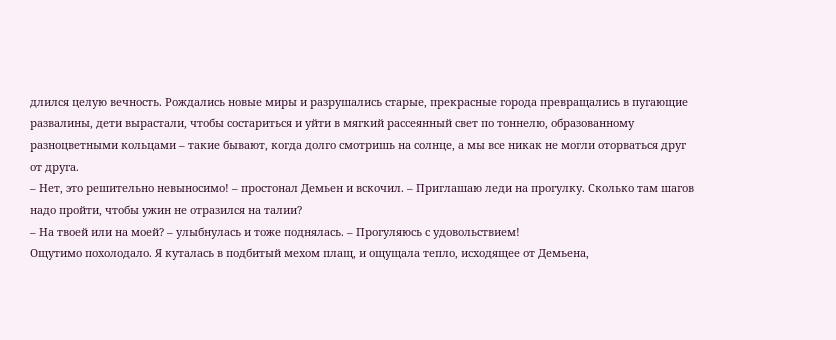длился целую вечность. Рождались новые миры и разрушались старые, прекрасные города превращались в пугающие развалины, дети вырастали, чтобы состариться и уйти в мягкий рассеянный свет по тоннелю, образованному разноцветными кольцами – такие бывают, когда долго смотришь на солнце, а мы все никак не могли оторваться друг от друга.
– Нет, это решительно невыносимо! – простонал Демьен и вскочил. – Приглашаю леди на прогулку. Сколько там шагов надо пройти, чтобы ужин не отразился на талии?
– На твоей или на моей? – улыбнулась и тоже поднялась. – Прогуляюсь с удовольствием!
Ощутимо похолодало. Я куталась в подбитый мехом плащ, и ощущала тепло, исходящее от Демьена,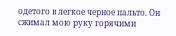одетого в легкое черное пальто. Он сжимал мою руку горячими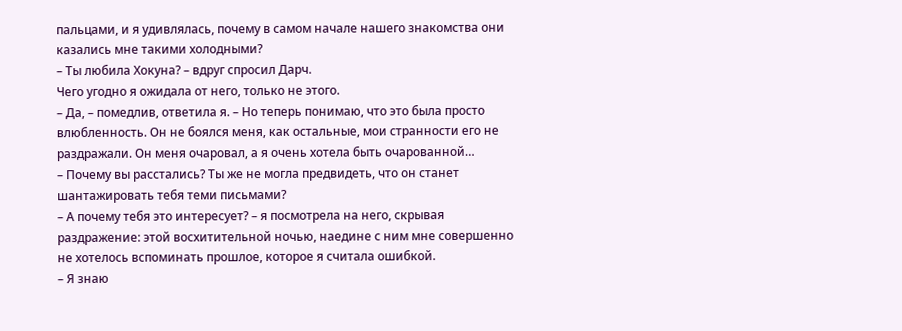пальцами, и я удивлялась, почему в самом начале нашего знакомства они казались мне такими холодными?
– Ты любила Хокуна? – вдруг спросил Дарч.
Чего угодно я ожидала от него, только не этого.
– Да, – помедлив, ответила я. – Но теперь понимаю, что это была просто влюбленность. Он не боялся меня, как остальные, мои странности его не раздражали. Он меня очаровал, а я очень хотела быть очарованной…
– Почему вы расстались? Ты же не могла предвидеть, что он станет шантажировать тебя теми письмами?
– А почему тебя это интересует? – я посмотрела на него, скрывая раздражение: этой восхитительной ночью, наедине с ним мне совершенно не хотелось вспоминать прошлое, которое я считала ошибкой.
– Я знаю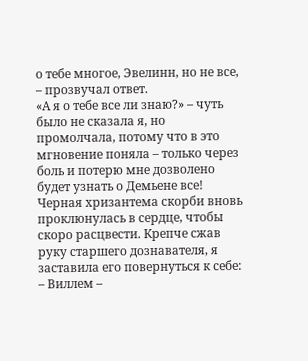о тебе многое, Эвелинн, но не все, – прозвучал ответ.
«А я о тебе все ли знаю?» – чуть было не сказала я, но промолчала, потому что в это мгновение поняла – только через боль и потерю мне дозволено будет узнать о Демьене все! Черная хризантема скорби вновь проклюнулась в сердце, чтобы скоро расцвести. Крепче сжав руку старшего дознавателя, я заставила его повернуться к себе:
– Виллем –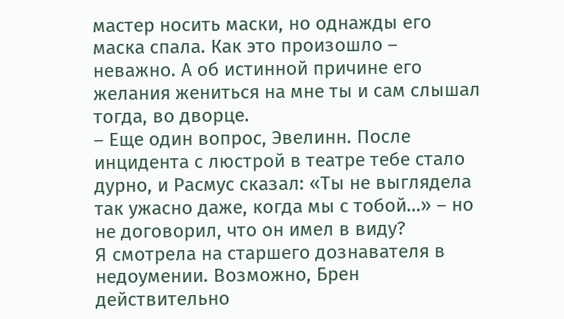мастер носить маски, но однажды его маска спала. Как это произошло – неважно. А об истинной причине его желания жениться на мне ты и сам слышал тогда, во дворце.
– Еще один вопрос, Эвелинн. После инцидента с люстрой в театре тебе стало дурно, и Расмус сказал: «Ты не выглядела так ужасно даже, когда мы с тобой…» – но не договорил, что он имел в виду?
Я смотрела на старшего дознавателя в недоумении. Возможно, Брен действительно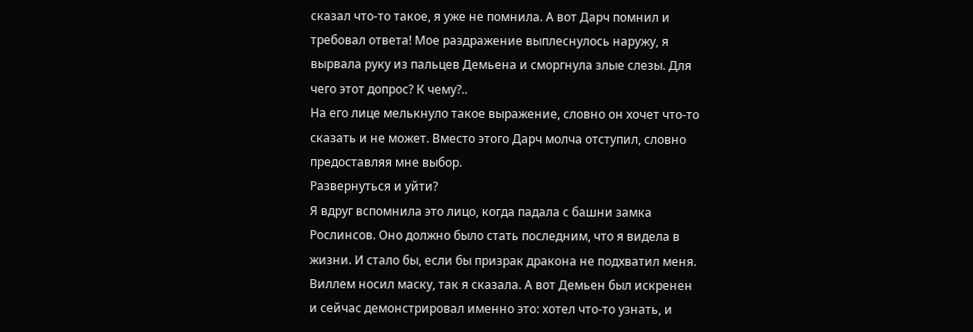сказал что-то такое, я уже не помнила. А вот Дарч помнил и требовал ответа! Мое раздражение выплеснулось наружу, я вырвала руку из пальцев Демьена и сморгнула злые слезы. Для чего этот допрос? К чему?..
На его лице мелькнуло такое выражение, словно он хочет что-то сказать и не может. Вместо этого Дарч молча отступил, словно предоставляя мне выбор.
Развернуться и уйти?
Я вдруг вспомнила это лицо, когда падала с башни замка Рослинсов. Оно должно было стать последним, что я видела в жизни. И стало бы, если бы призрак дракона не подхватил меня.
Виллем носил маску, так я сказала. А вот Демьен был искренен и сейчас демонстрировал именно это: хотел что-то узнать, и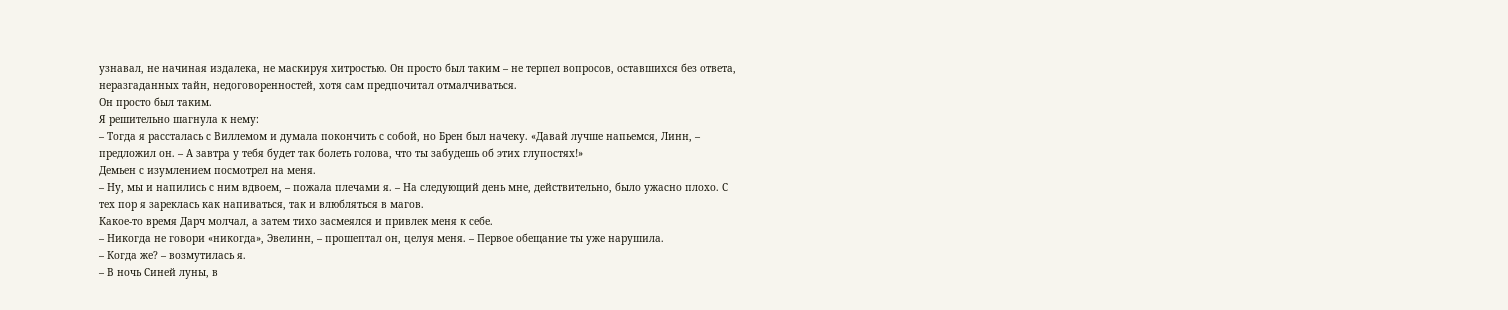узнавал, не начиная издалека, не маскируя хитростью. Он просто был таким – не терпел вопросов, оставшихся без ответа, неразгаданных тайн, недоговоренностей, хотя сам предпочитал отмалчиваться.
Он просто был таким.
Я решительно шагнула к нему:
– Тогда я рассталась с Виллемом и думала покончить с собой, но Брен был начеку. «Давай лучше напьемся, Линн, – предложил он. – А завтра у тебя будет так болеть голова, что ты забудешь об этих глупостях!»
Демьен с изумлением посмотрел на меня.
– Ну, мы и напились с ним вдвоем, – пожала плечами я. – На следующий день мне, действительно, было ужасно плохо. С тех пор я зареклась как напиваться, так и влюбляться в магов.
Какое-то время Дарч молчал, а затем тихо засмеялся и привлек меня к себе.
– Никогда не говори «никогда», Эвелинн, – прошептал он, целуя меня. – Первое обещание ты уже нарушила.
– Когда же? – возмутилась я.
– В ночь Синей луны, в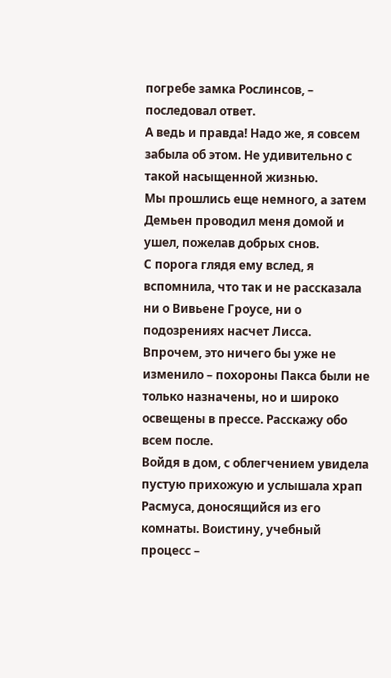погребе замка Рослинсов, – последовал ответ.
А ведь и правда! Надо же, я совсем забыла об этом. Не удивительно с такой насыщенной жизнью.
Мы прошлись еще немного, а затем Демьен проводил меня домой и ушел, пожелав добрых снов.
С порога глядя ему вслед, я вспомнила, что так и не рассказала ни о Вивьене Гроусе, ни о подозрениях насчет Лисса. Впрочем, это ничего бы уже не изменило – похороны Пакса были не только назначены, но и широко освещены в прессе. Расскажу обо всем после.
Войдя в дом, с облегчением увидела пустую прихожую и услышала храп Расмуса, доносящийся из его комнаты. Воистину, учебный процесс –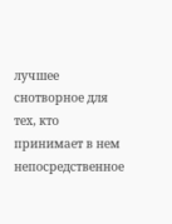лучшее снотворное для тех, кто принимает в нем непосредственное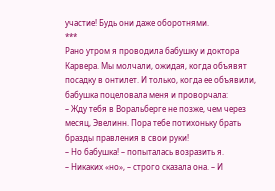участие! Будь они даже оборотнями.
***
Рано утром я проводила бабушку и доктора Карвера. Мы молчали, ожидая, когда объявят посадку в онтилет. И только, когда ее объявили, бабушка поцеловала меня и проворчала:
– Жду тебя в Воральберге не позже, чем через месяц, Эвелинн. Пора тебе потихоньку брать бразды правления в свои руки!
– Но бабушка! – попыталась возразить я.
– Никаких «но», – строго сказала она. – И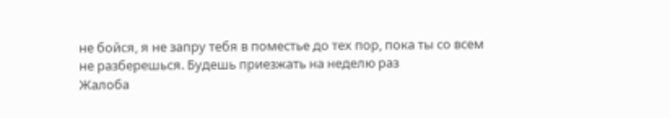не бойся, я не запру тебя в поместье до тех пор, пока ты со всем не разберешься. Будешь приезжать на неделю раз
Жалоба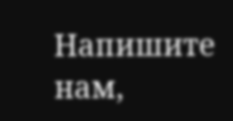Напишите нам,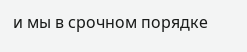и мы в срочном порядке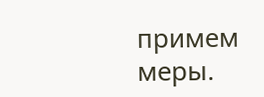примем меры.